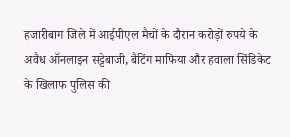हजारीबाग जिले में आईपीएल मैचों के दौरान करोड़ों रुपये के अवैध ऑनलाइन सट्टेबाजी, बैटिंग माफिया और हवाला सिंडिकेट के खिलाफ पुलिस की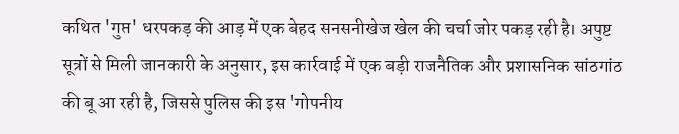कथित 'गुप्त' धरपकड़ की आड़ में एक बेहद सनसनीखेज खेल की चर्चा जोर पकड़ रही है। अपुष्ट सूत्रों से मिली जानकारी के अनुसार, इस कार्रवाई में एक बड़ी राजनैतिक और प्रशासनिक सांठगांठ की बू आ रही है, जिससे पुलिस की इस 'गोपनीय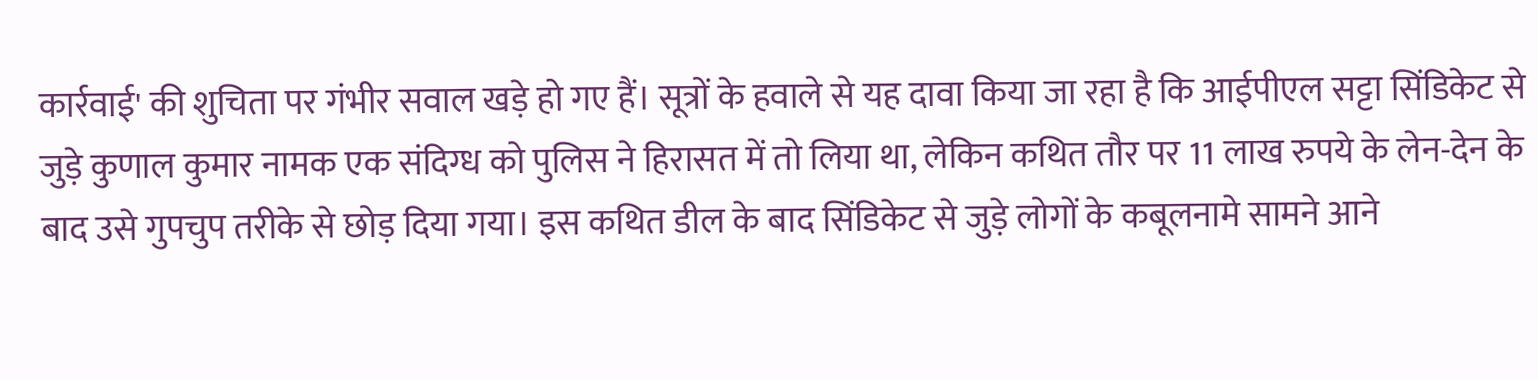कार्रवाई' की शुचिता पर गंभीर सवाल खड़े हो गए हैं। सूत्रों के हवाले से यह दावा किया जा रहा है कि आईपीएल सट्टा सिंडिकेट से जुड़े कुणाल कुमार नामक एक संदिग्ध को पुलिस ने हिरासत में तो लिया था, लेकिन कथित तौर पर 11 लाख रुपये के लेन-देन के बाद उसे गुपचुप तरीके से छोड़ दिया गया। इस कथित डील के बाद सिंडिकेट से जुड़े लोगों के कबूलनामे सामने आने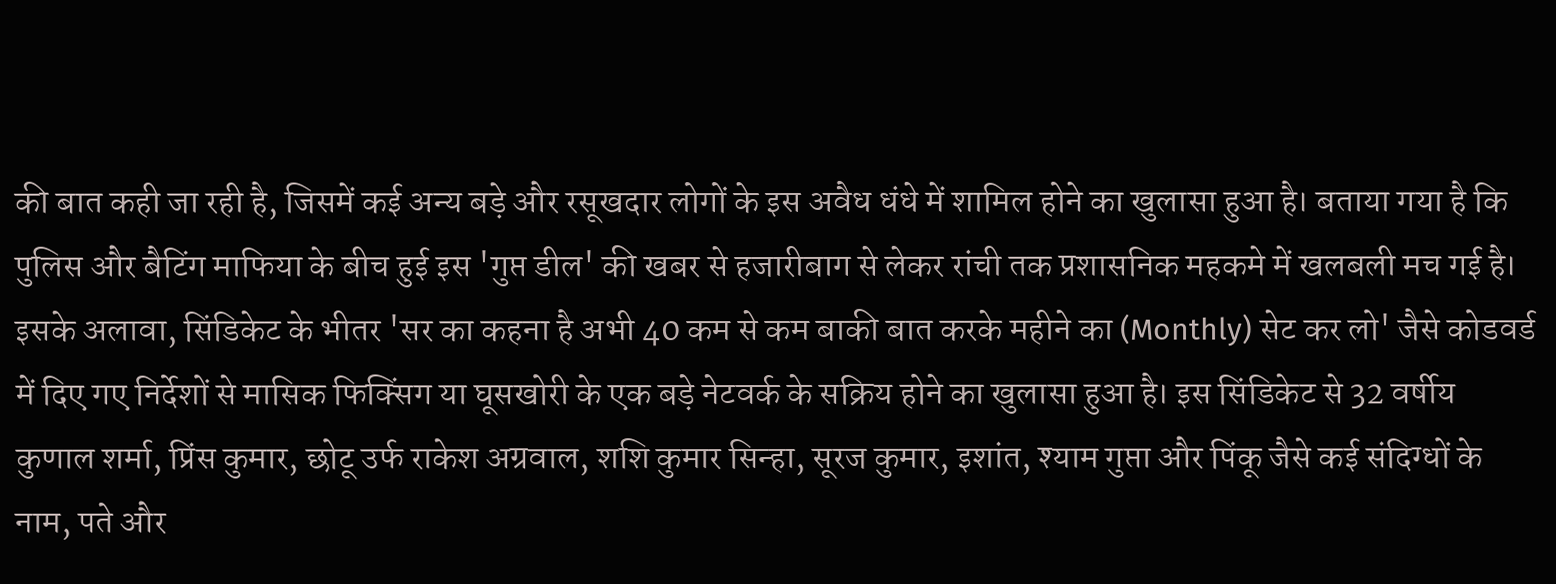की बात कही जा रही है, जिसमें कई अन्य बड़े और रसूखदार लोगों के इस अवैध धंधे में शामिल होने का खुलासा हुआ है। बताया गया है कि पुलिस और बैटिंग माफिया के बीच हुई इस 'गुप्त डील' की खबर से हजारीबाग से लेकर रांची तक प्रशासनिक महकमे में खलबली मच गई है। इसके अलावा, सिंडिकेट के भीतर 'सर का कहना है अभी 40 कम से कम बाकी बात करके महीने का (Monthly) सेट कर लो' जैसे कोडवर्ड में दिए गए निर्देशों से मासिक फिक्सिंग या घूसखोरी के एक बड़े नेटवर्क के सक्रिय होने का खुलासा हुआ है। इस सिंडिकेट से 32 वर्षीय कुणाल शर्मा, प्रिंस कुमार, छोटू उर्फ राकेश अग्रवाल, शशि कुमार सिन्हा, सूरज कुमार, इशांत, श्याम गुप्ता और पिंकू जैसे कई संदिग्धों के नाम, पते और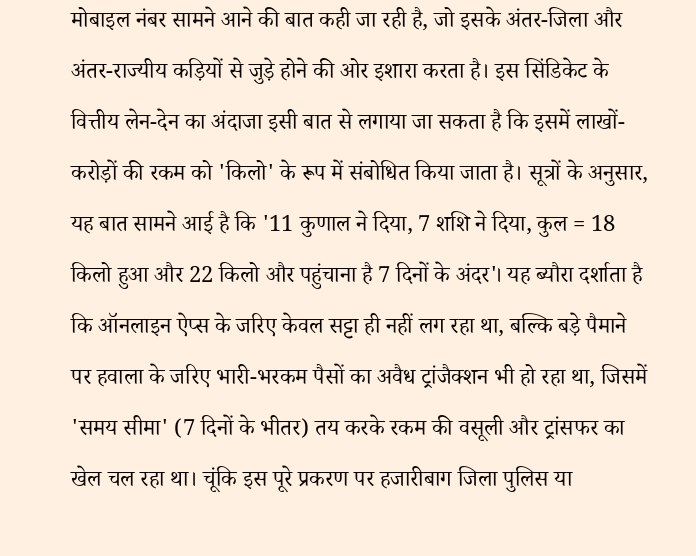मोबाइल नंबर सामने आने की बात कही जा रही है, जो इसके अंतर-जिला और अंतर-राज्यीय कड़ियों से जुड़े होने की ओर इशारा करता है। इस सिंडिकेट के वित्तीय लेन-देन का अंदाजा इसी बात से लगाया जा सकता है कि इसमें लाखों-करोड़ों की रकम को 'किलो' के रूप में संबोधित किया जाता है। सूत्रों के अनुसार, यह बात सामने आई है कि '11 कुणाल ने दिया, 7 शशि ने दिया, कुल = 18 किलो हुआ और 22 किलो और पहुंचाना है 7 दिनों के अंदर'। यह ब्यौरा दर्शाता है कि ऑनलाइन ऐप्स के जरिए केवल सट्टा ही नहीं लग रहा था, बल्कि बड़े पैमाने पर हवाला के जरिए भारी-भरकम पैसों का अवैध ट्रांजैक्शन भी हो रहा था, जिसमें 'समय सीमा' (7 दिनों के भीतर) तय करके रकम की वसूली और ट्रांसफर का खेल चल रहा था। चूंकि इस पूरे प्रकरण पर हजारीबाग जिला पुलिस या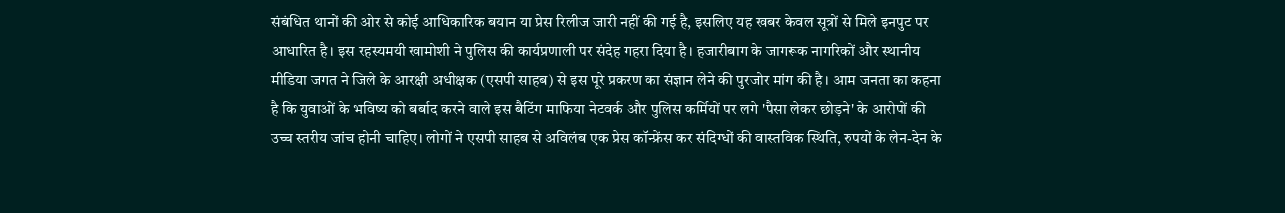संबंधित थानों की ओर से कोई आधिकारिक बयान या प्रेस रिलीज जारी नहीं की गई है, इसलिए यह खबर केवल सूत्रों से मिले इनपुट पर आधारित है। इस रहस्यमयी खामोशी ने पुलिस की कार्यप्रणाली पर संदेह गहरा दिया है। हजारीबाग के जागरूक नागरिकों और स्थानीय मीडिया जगत ने जिले के आरक्षी अधीक्षक (एसपी साहब) से इस पूरे प्रकरण का संज्ञान लेने की पुरजोर मांग की है। आम जनता का कहना है कि युवाओं के भविष्य को बर्बाद करने वाले इस बैटिंग माफिया नेटवर्क और पुलिस कर्मियों पर लगे 'पैसा लेकर छोड़ने' के आरोपों की उच्च स्तरीय जांच होनी चाहिए। लोगों ने एसपी साहब से अविलंब एक प्रेस कॉन्फ्रेंस कर संदिग्धों की वास्तविक स्थिति, रुपयों के लेन-देन के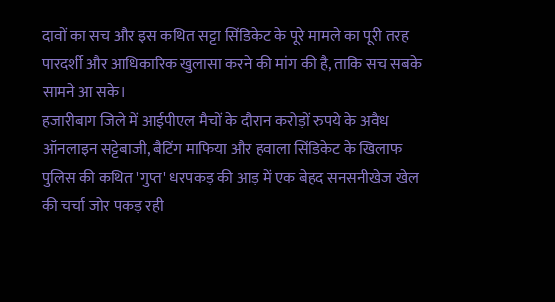दावों का सच और इस कथित सट्टा सिंडिकेट के पूरे मामले का पूरी तरह पारदर्शी और आधिकारिक खुलासा करने की मांग की है, ताकि सच सबके सामने आ सके।
हजारीबाग जिले में आईपीएल मैचों के दौरान करोड़ों रुपये के अवैध ऑनलाइन सट्टेबाजी, बैटिंग माफिया और हवाला सिंडिकेट के खिलाफ पुलिस की कथित 'गुप्त' धरपकड़ की आड़ में एक बेहद सनसनीखेज खेल की चर्चा जोर पकड़ रही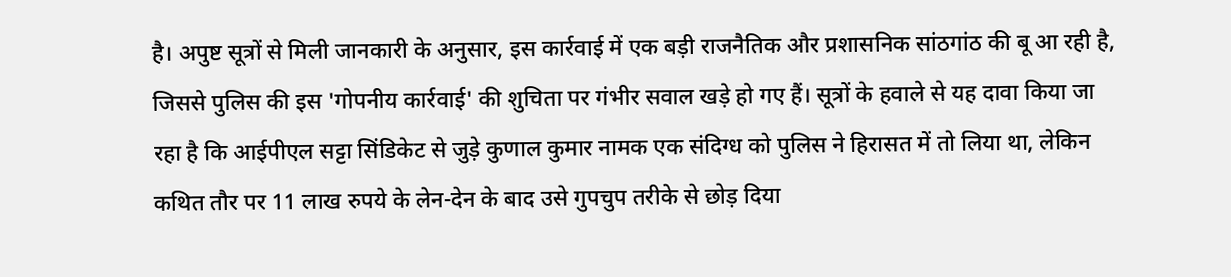है। अपुष्ट सूत्रों से मिली जानकारी के अनुसार, इस कार्रवाई में एक बड़ी राजनैतिक और प्रशासनिक सांठगांठ की बू आ रही है, जिससे पुलिस की इस 'गोपनीय कार्रवाई' की शुचिता पर गंभीर सवाल खड़े हो गए हैं। सूत्रों के हवाले से यह दावा किया जा रहा है कि आईपीएल सट्टा सिंडिकेट से जुड़े कुणाल कुमार नामक एक संदिग्ध को पुलिस ने हिरासत में तो लिया था, लेकिन कथित तौर पर 11 लाख रुपये के लेन-देन के बाद उसे गुपचुप तरीके से छोड़ दिया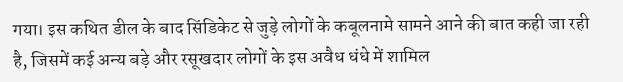गया। इस कथित डील के बाद सिंडिकेट से जुड़े लोगों के कबूलनामे सामने आने की बात कही जा रही है, जिसमें कई अन्य बड़े और रसूखदार लोगों के इस अवैध धंधे में शामिल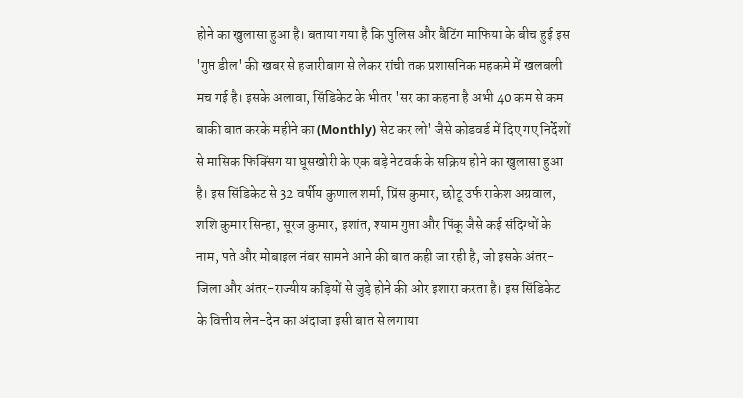होने का खुलासा हुआ है। बताया गया है कि पुलिस और बैटिंग माफिया के बीच हुई इस 'गुप्त डील' की खबर से हजारीबाग से लेकर रांची तक प्रशासनिक महकमे में खलबली मच गई है। इसके अलावा, सिंडिकेट के भीतर 'सर का कहना है अभी 40 कम से कम बाकी बात करके महीने का (Monthly) सेट कर लो' जैसे कोडवर्ड में दिए गए निर्देशों से मासिक फिक्सिंग या घूसखोरी के एक बड़े नेटवर्क के सक्रिय होने का खुलासा हुआ है। इस सिंडिकेट से 32 वर्षीय कुणाल शर्मा, प्रिंस कुमार, छोटू उर्फ राकेश अग्रवाल, शशि कुमार सिन्हा, सूरज कुमार, इशांत, श्याम गुप्ता और पिंकू जैसे कई संदिग्धों के नाम, पते और मोबाइल नंबर सामने आने की बात कही जा रही है, जो इसके अंतर-जिला और अंतर-राज्यीय कड़ियों से जुड़े होने की ओर इशारा करता है। इस सिंडिकेट के वित्तीय लेन-देन का अंदाजा इसी बात से लगाया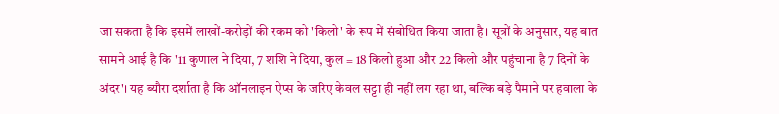जा सकता है कि इसमें लाखों-करोड़ों की रकम को 'किलो' के रूप में संबोधित किया जाता है। सूत्रों के अनुसार, यह बात सामने आई है कि '11 कुणाल ने दिया, 7 शशि ने दिया, कुल = 18 किलो हुआ और 22 किलो और पहुंचाना है 7 दिनों के अंदर'। यह ब्यौरा दर्शाता है कि ऑनलाइन ऐप्स के जरिए केवल सट्टा ही नहीं लग रहा था, बल्कि बड़े पैमाने पर हवाला के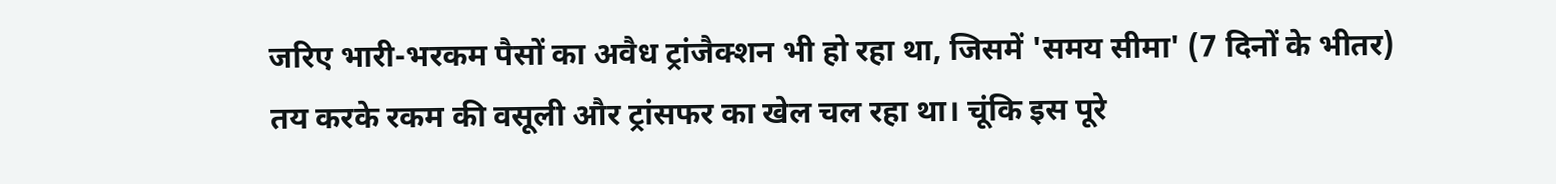जरिए भारी-भरकम पैसों का अवैध ट्रांजैक्शन भी हो रहा था, जिसमें 'समय सीमा' (7 दिनों के भीतर) तय करके रकम की वसूली और ट्रांसफर का खेल चल रहा था। चूंकि इस पूरे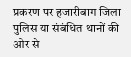प्रकरण पर हजारीबाग जिला पुलिस या संबंधित थानों की ओर से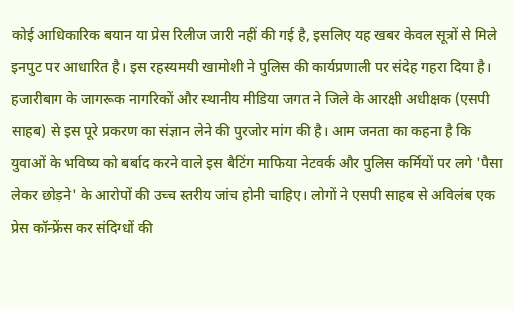कोई आधिकारिक बयान या प्रेस रिलीज जारी नहीं की गई है, इसलिए यह खबर केवल सूत्रों से मिले इनपुट पर आधारित है। इस रहस्यमयी खामोशी ने पुलिस की कार्यप्रणाली पर संदेह गहरा दिया है। हजारीबाग के जागरूक नागरिकों और स्थानीय मीडिया जगत ने जिले के आरक्षी अधीक्षक (एसपी साहब) से इस पूरे प्रकरण का संज्ञान लेने की पुरजोर मांग की है। आम जनता का कहना है कि युवाओं के भविष्य को बर्बाद करने वाले इस बैटिंग माफिया नेटवर्क और पुलिस कर्मियों पर लगे 'पैसा लेकर छोड़ने' के आरोपों की उच्च स्तरीय जांच होनी चाहिए। लोगों ने एसपी साहब से अविलंब एक प्रेस कॉन्फ्रेंस कर संदिग्धों की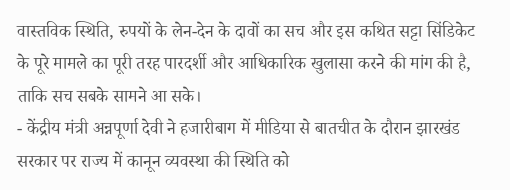वास्तविक स्थिति, रुपयों के लेन-देन के दावों का सच और इस कथित सट्टा सिंडिकेट के पूरे मामले का पूरी तरह पारदर्शी और आधिकारिक खुलासा करने की मांग की है, ताकि सच सबके सामने आ सके।
- केंद्रीय मंत्री अन्नपूर्णा देवी ने हजारीबाग में मीडिया से बातचीत के दौरान झारखंड सरकार पर राज्य में कानून व्यवस्था की स्थिति को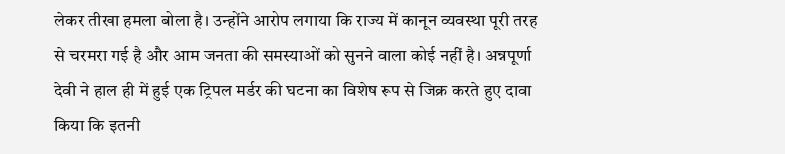लेकर तीखा हमला बोला है। उन्होंने आरोप लगाया कि राज्य में कानून व्यवस्था पूरी तरह से चरमरा गई है और आम जनता की समस्याओं को सुनने वाला कोई नहीं है। अन्नपूर्णा देवी ने हाल ही में हुई एक ट्रिपल मर्डर की घटना का विशेष रूप से जिक्र करते हुए दावा किया कि इतनी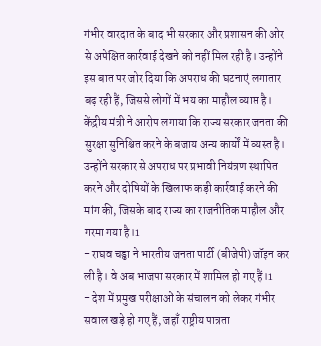गंभीर वारदात के बाद भी सरकार और प्रशासन की ओर से अपेक्षित कार्रवाई देखने को नहीं मिल रही है। उन्होंने इस बात पर जोर दिया कि अपराध की घटनाएं लगातार बढ़ रही हैं, जिससे लोगों में भय का माहौल व्याप्त है। केंद्रीय मंत्री ने आरोप लगाया कि राज्य सरकार जनता की सुरक्षा सुनिश्चित करने के बजाय अन्य कार्यों में व्यस्त है। उन्होंने सरकार से अपराध पर प्रभावी नियंत्रण स्थापित करने और दोषियों के खिलाफ कड़ी कार्रवाई करने की मांग की, जिसके बाद राज्य का राजनीतिक माहौल और गरमा गया है।1
- राघव चड्ढा ने भारतीय जनता पार्टी (बीजेपी) जॉइन कर ली है। वे अब भाजपा सरकार में शामिल हो गए हैं।1
- देश में प्रमुख परीक्षाओं के संचालन को लेकर गंभीर सवाल खड़े हो गए हैं, जहाँ राष्ट्रीय पात्रता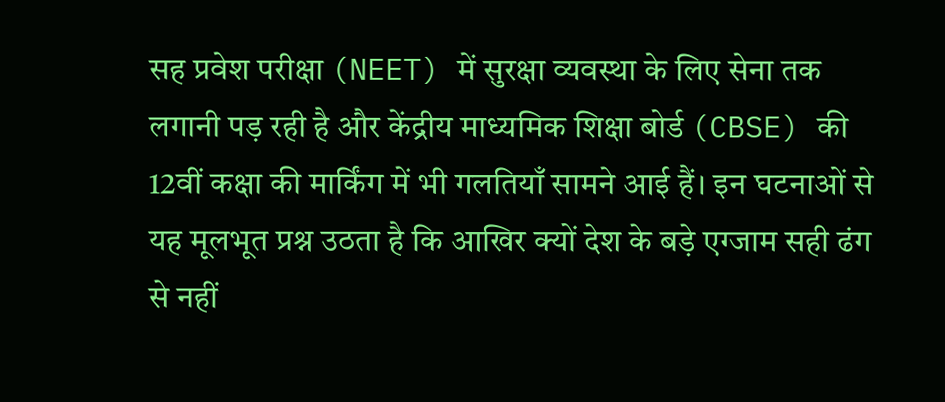सह प्रवेश परीक्षा (NEET) में सुरक्षा व्यवस्था के लिए सेना तक लगानी पड़ रही है और केंद्रीय माध्यमिक शिक्षा बोर्ड (CBSE) की 12वीं कक्षा की मार्किंग में भी गलतियाँ सामने आई हैं। इन घटनाओं से यह मूलभूत प्रश्न उठता है कि आखिर क्यों देश के बड़े एग्जाम सही ढंग से नहीं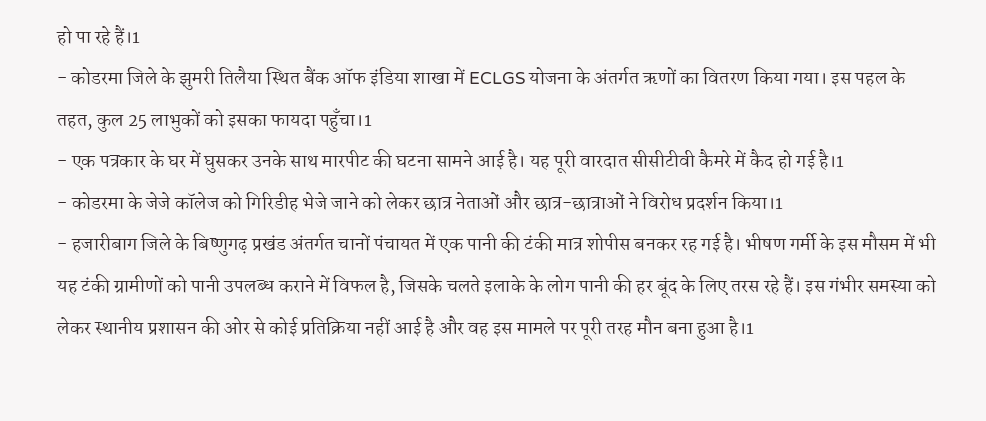हो पा रहे हैं।1
- कोडरमा जिले के झुमरी तिलैया स्थित बैंक ऑफ इंडिया शाखा में ECLGS योजना के अंतर्गत ऋणों का वितरण किया गया। इस पहल के तहत, कुल 25 लाभुकों को इसका फायदा पहुँचा।1
- एक पत्रकार के घर में घुसकर उनके साथ मारपीट की घटना सामने आई है। यह पूरी वारदात सीसीटीवी कैमरे में कैद हो गई है।1
- कोडरमा के जेजे कॉलेज को गिरिडीह भेजे जाने को लेकर छात्र नेताओं और छात्र-छात्राओं ने विरोध प्रदर्शन किया।1
- हजारीबाग जिले के बिष्णुगढ़ प्रखंड अंतर्गत चानों पंचायत में एक पानी की टंकी मात्र शोपीस बनकर रह गई है। भीषण गर्मी के इस मौसम में भी यह टंकी ग्रामीणों को पानी उपलब्ध कराने में विफल है, जिसके चलते इलाके के लोग पानी की हर बूंद के लिए तरस रहे हैं। इस गंभीर समस्या को लेकर स्थानीय प्रशासन की ओर से कोई प्रतिक्रिया नहीं आई है और वह इस मामले पर पूरी तरह मौन बना हुआ है।1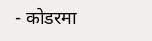- कोडरमा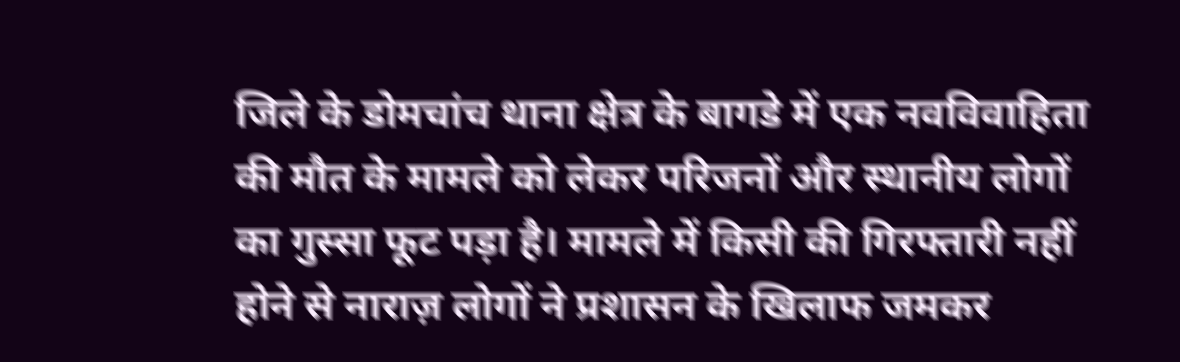जिले के डोमचांच थाना क्षेत्र के बागडे में एक नवविवाहिता की मौत के मामले को लेकर परिजनों और स्थानीय लोगों का गुस्सा फूट पड़ा है। मामले में किसी की गिरफ्तारी नहीं होने से नाराज़ लोगों ने प्रशासन के खिलाफ जमकर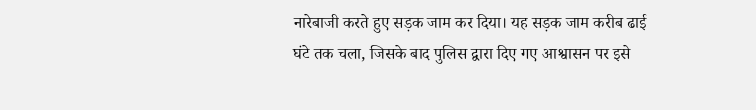नारेबाजी करते हुए सड़क जाम कर दिया। यह सड़क जाम करीब ढाई घंटे तक चला, जिसके बाद पुलिस द्वारा दिए गए आश्वासन पर इसे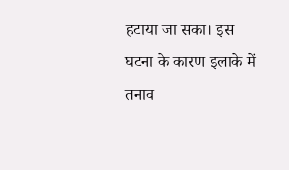हटाया जा सका। इस घटना के कारण इलाके में तनाव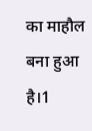का माहौल बना हुआ है।1